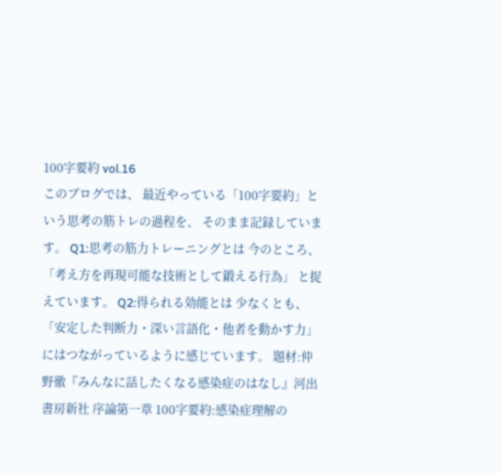100字要約 vol.16
このブログでは、 最近やっている「100字要約」という思考の筋トレの過程を、 そのまま記録しています。 Q1:思考の筋力トレーニングとは 今のところ、 「考え方を再現可能な技術として鍛える行為」 と捉えています。 Q2:得られる効能とは 少なくとも、 「安定した判断力・深い言語化・他者を動かす力」 にはつながっているように感じています。 題材:仲野徹『みんなに話したくなる感染症のはなし』河出書房新社 序論第一章 100字要約:感染症理解の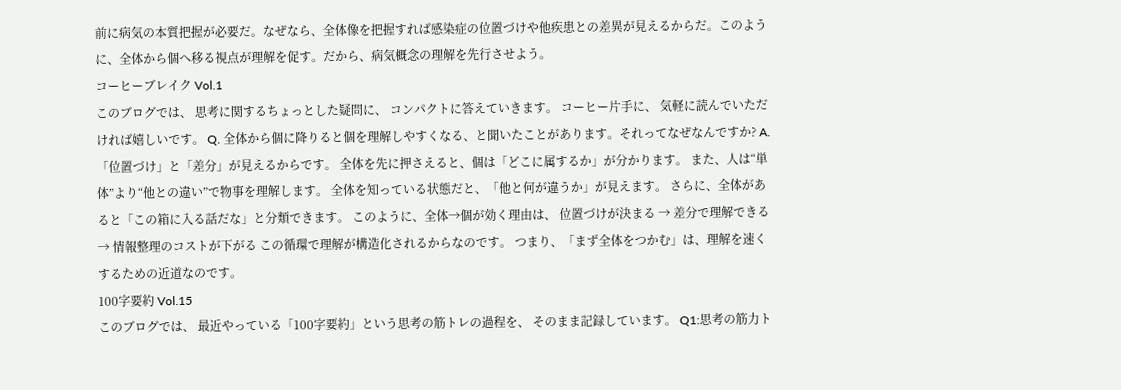前に病気の本質把握が必要だ。なぜなら、全体像を把握すれば感染症の位置づけや他疾患との差異が見えるからだ。このように、全体から個へ移る視点が理解を促す。だから、病気概念の理解を先行させよう。
コーヒーブレイク Vol.1
このブログでは、 思考に関するちょっとした疑問に、 コンパクトに答えていきます。 コーヒー片手に、 気軽に読んでいただければ嬉しいです。 Q. 全体から個に降りると個を理解しやすくなる、と聞いたことがあります。それってなぜなんですか? A. 「位置づけ」と「差分」が見えるからです。 全体を先に押さえると、個は「どこに属するか」が分かります。 また、人は“単体”より“他との違い”で物事を理解します。 全体を知っている状態だと、「他と何が違うか」が見えます。 さらに、全体があると「この箱に入る話だな」と分類できます。 このように、全体→個が効く理由は、 位置づけが決まる → 差分で理解できる → 情報整理のコストが下がる この循環で理解が構造化されるからなのです。 つまり、「まず全体をつかむ」は、理解を速くするための近道なのです。
100字要約 Vol.15
このブログでは、 最近やっている「100字要約」という思考の筋トレの過程を、 そのまま記録しています。 Q1:思考の筋力ト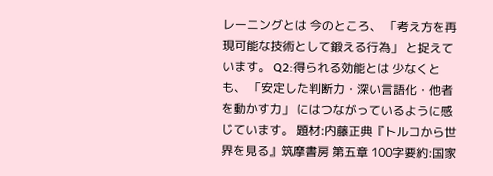レーニングとは 今のところ、 「考え方を再現可能な技術として鍛える行為」 と捉えています。 Q2:得られる効能とは 少なくとも、 「安定した判断力・深い言語化・他者を動かす力」 にはつながっているように感じています。 題材:内藤正典『トルコから世界を見る』筑摩書房 第五章 100字要約:国家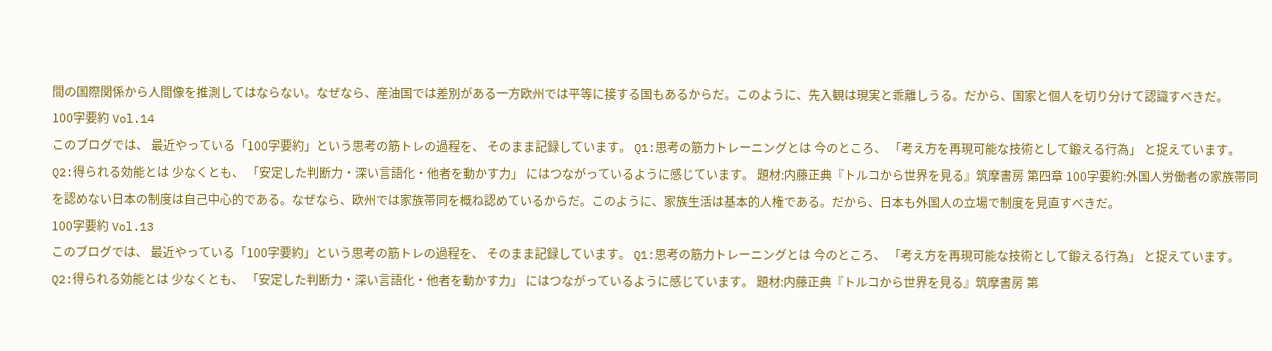間の国際関係から人間像を推測してはならない。なぜなら、産油国では差別がある一方欧州では平等に接する国もあるからだ。このように、先入観は現実と乖離しうる。だから、国家と個人を切り分けて認識すべきだ。
100字要約 Vol.14
このブログでは、 最近やっている「100字要約」という思考の筋トレの過程を、 そのまま記録しています。 Q1:思考の筋力トレーニングとは 今のところ、 「考え方を再現可能な技術として鍛える行為」 と捉えています。 Q2:得られる効能とは 少なくとも、 「安定した判断力・深い言語化・他者を動かす力」 にはつながっているように感じています。 題材:内藤正典『トルコから世界を見る』筑摩書房 第四章 100字要約:外国人労働者の家族帯同を認めない日本の制度は自己中心的である。なぜなら、欧州では家族帯同を概ね認めているからだ。このように、家族生活は基本的人権である。だから、日本も外国人の立場で制度を見直すべきだ。
100字要約 Vol.13
このブログでは、 最近やっている「100字要約」という思考の筋トレの過程を、 そのまま記録しています。 Q1:思考の筋力トレーニングとは 今のところ、 「考え方を再現可能な技術として鍛える行為」 と捉えています。 Q2:得られる効能とは 少なくとも、 「安定した判断力・深い言語化・他者を動かす力」 にはつながっているように感じています。 題材:内藤正典『トルコから世界を見る』筑摩書房 第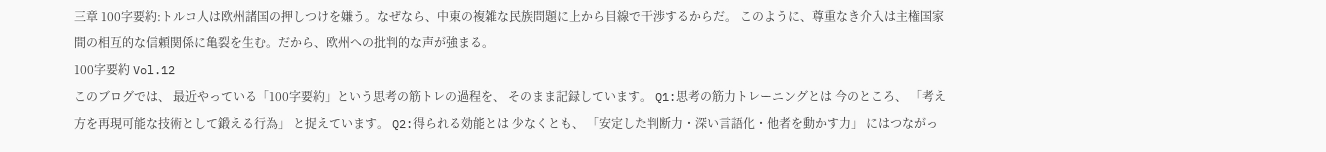三章 100字要約:トルコ人は欧州諸国の押しつけを嫌う。なぜなら、中東の複雑な民族問題に上から目線で干渉するからだ。 このように、尊重なき介入は主権国家間の相互的な信頼関係に亀裂を生む。だから、欧州への批判的な声が強まる。
100字要約 Vol.12
このブログでは、 最近やっている「100字要約」という思考の筋トレの過程を、 そのまま記録しています。 Q1:思考の筋力トレーニングとは 今のところ、 「考え方を再現可能な技術として鍛える行為」 と捉えています。 Q2:得られる効能とは 少なくとも、 「安定した判断力・深い言語化・他者を動かす力」 にはつながっ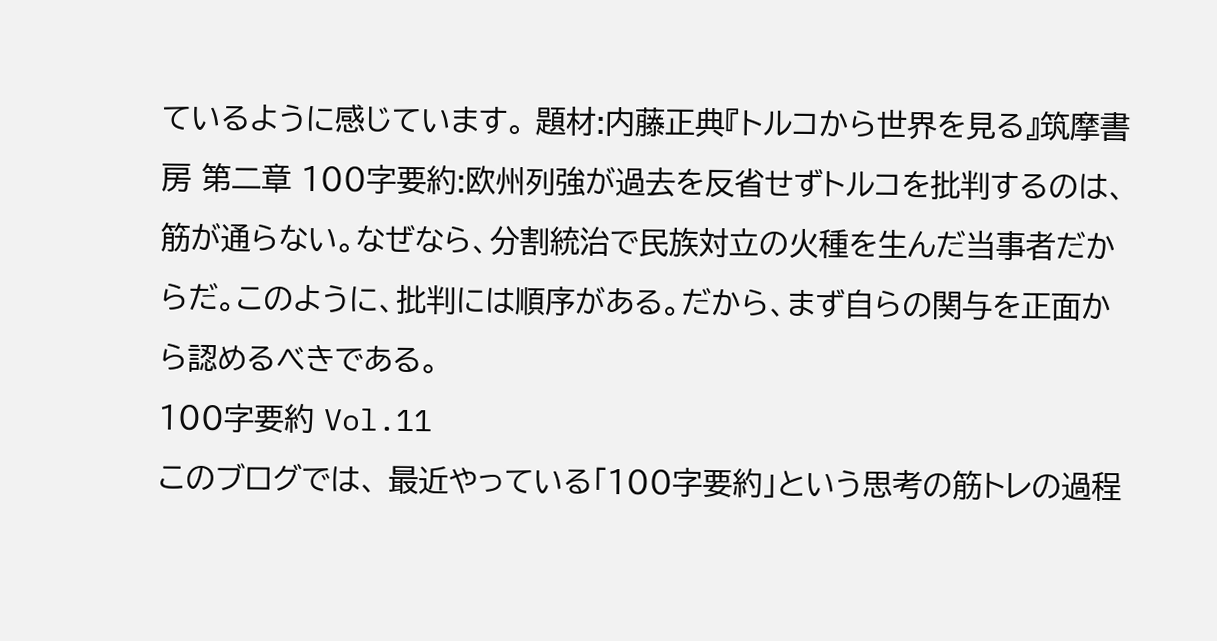ているように感じています。 題材:内藤正典『トルコから世界を見る』筑摩書房 第二章 100字要約:欧州列強が過去を反省せずトルコを批判するのは、筋が通らない。なぜなら、分割統治で民族対立の火種を生んだ当事者だからだ。このように、批判には順序がある。だから、まず自らの関与を正面から認めるべきである。
100字要約 Vol.11
このブログでは、 最近やっている「100字要約」という思考の筋トレの過程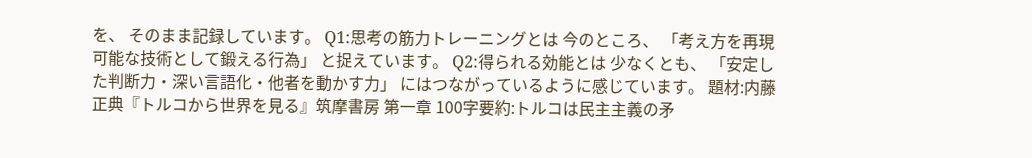を、 そのまま記録しています。 Q1:思考の筋力トレーニングとは 今のところ、 「考え方を再現可能な技術として鍛える行為」 と捉えています。 Q2:得られる効能とは 少なくとも、 「安定した判断力・深い言語化・他者を動かす力」 にはつながっているように感じています。 題材:内藤正典『トルコから世界を見る』筑摩書房 第一章 100字要約:トルコは民主主義の矛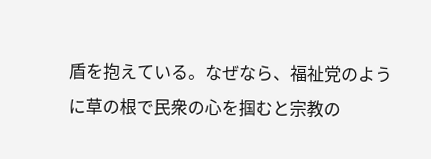盾を抱えている。なぜなら、福祉党のように草の根で民衆の心を掴むと宗教の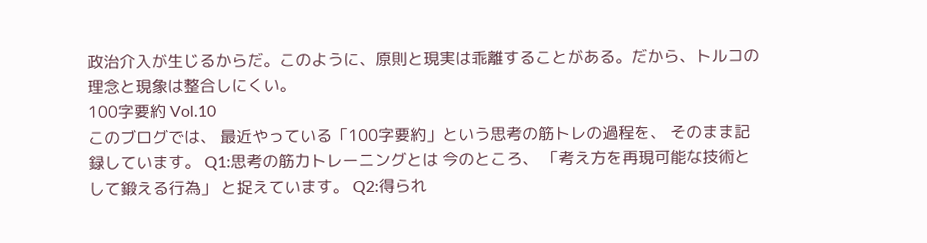政治介入が生じるからだ。このように、原則と現実は乖離することがある。だから、トルコの理念と現象は整合しにくい。
100字要約 Vol.10
このブログでは、 最近やっている「100字要約」という思考の筋トレの過程を、 そのまま記録しています。 Q1:思考の筋力トレーニングとは 今のところ、 「考え方を再現可能な技術として鍛える行為」 と捉えています。 Q2:得られ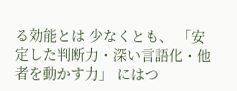る効能とは 少なくとも、 「安定した判断力・深い言語化・他者を動かす力」 にはつ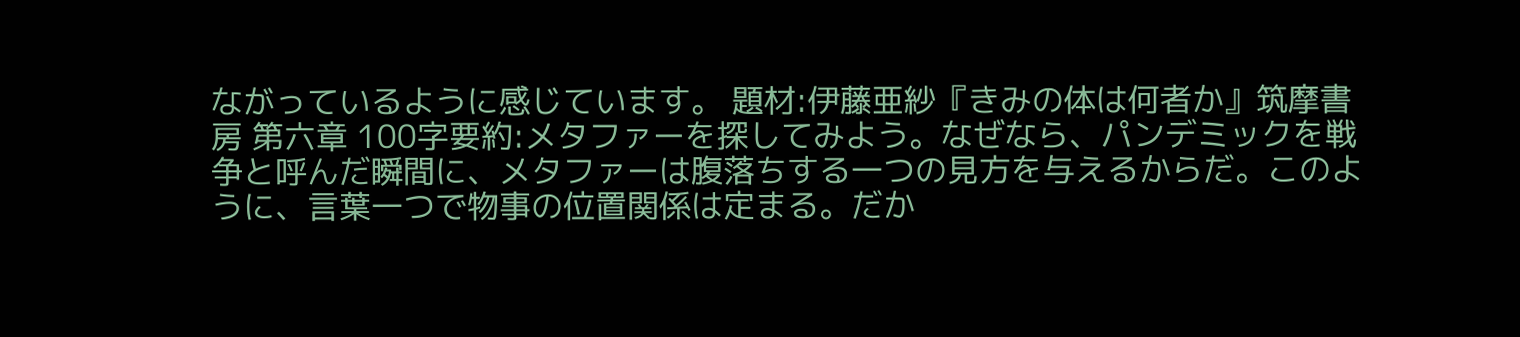ながっているように感じています。 題材:伊藤亜紗『きみの体は何者か』筑摩書房 第六章 100字要約:メタファーを探してみよう。なぜなら、パンデミックを戦争と呼んだ瞬間に、メタファーは腹落ちする一つの見方を与えるからだ。このように、言葉一つで物事の位置関係は定まる。だか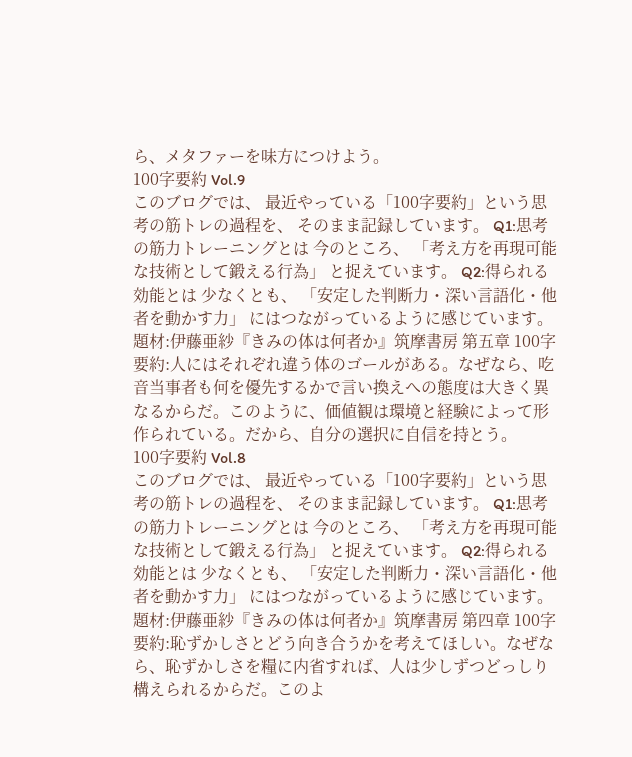ら、メタファーを味方につけよう。
100字要約 Vol.9
このブログでは、 最近やっている「100字要約」という思考の筋トレの過程を、 そのまま記録しています。 Q1:思考の筋力トレーニングとは 今のところ、 「考え方を再現可能な技術として鍛える行為」 と捉えています。 Q2:得られる効能とは 少なくとも、 「安定した判断力・深い言語化・他者を動かす力」 にはつながっているように感じています。 題材:伊藤亜紗『きみの体は何者か』筑摩書房 第五章 100字要約:人にはそれぞれ違う体のゴールがある。なぜなら、吃音当事者も何を優先するかで言い換えへの態度は大きく異なるからだ。このように、価値観は環境と経験によって形作られている。だから、自分の選択に自信を持とう。
100字要約 Vol.8
このブログでは、 最近やっている「100字要約」という思考の筋トレの過程を、 そのまま記録しています。 Q1:思考の筋力トレーニングとは 今のところ、 「考え方を再現可能な技術として鍛える行為」 と捉えています。 Q2:得られる効能とは 少なくとも、 「安定した判断力・深い言語化・他者を動かす力」 にはつながっているように感じています。 題材:伊藤亜紗『きみの体は何者か』筑摩書房 第四章 100字要約:恥ずかしさとどう向き合うかを考えてほしい。なぜなら、恥ずかしさを糧に内省すれば、人は少しずつどっしり構えられるからだ。このよ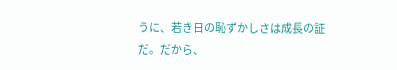うに、若き日の恥ずかしさは成長の証だ。だから、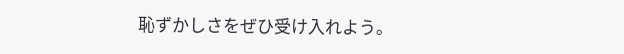恥ずかしさをぜひ受け入れよう。